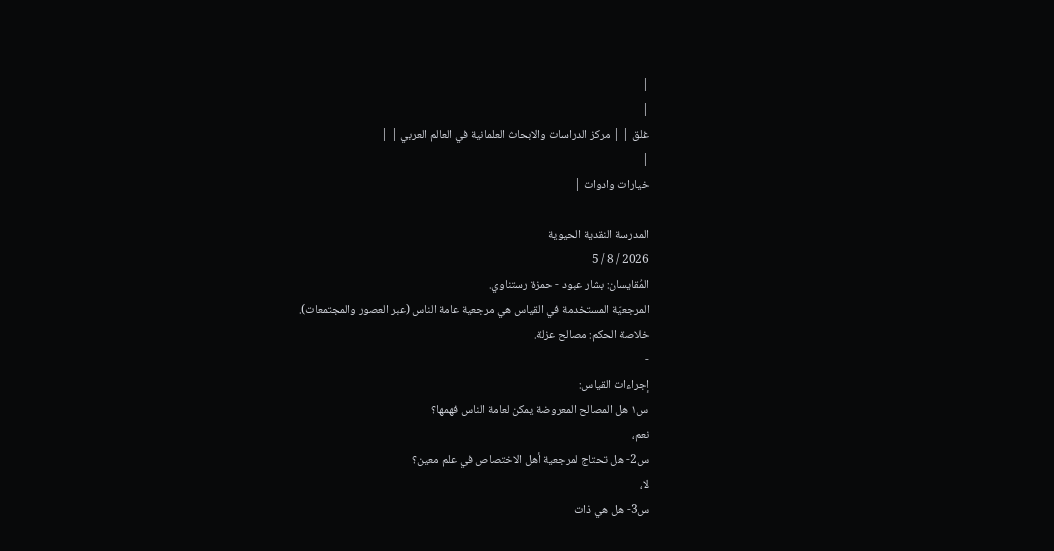|
|
غلق | | مركز الدراسات والابحاث العلمانية في العالم العربي | |
|
خيارات وادوات |

المدرسة النقدية الحيوية
2026 / 8 / 5
المُقايسان: بشار عبود - حمزة رستناوي.
المرجعيّة المستخدمة في القياس هي مرجعية عامة الناس (عبر العصور والمجتمعات).
خلاصة الحكم: مصالح عزلة.
-
إجراءات القياس:
س١ هل المصالح المعروضة يمكن لعامة الناس فهمها؟
نعم،
س2- هل تحتاج لمرجعية أهل الاختصاص في علم معين؟
لا،
س3- هل هي ذات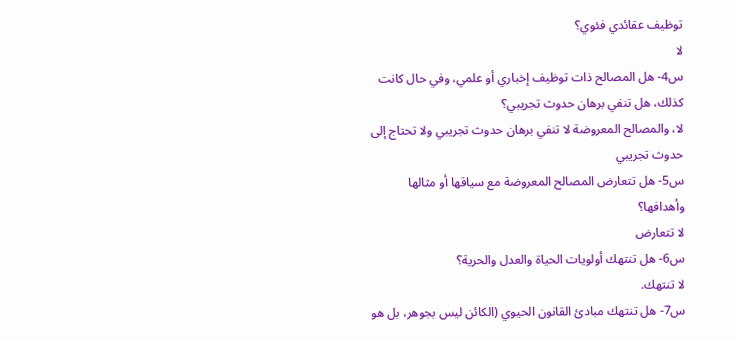توظيف عقائدي فئوي؟
لا
س4- هل المصالح ذات توظيف إخباري أو علمي، وفي حال كانت كذلك، هل تنفي برهان حدوث تجريبي؟
لا، والمصالح المعروضة لا تنفي برهان حدوث تجريبي ولا تحتاج إلى حدوث تجريبي
س5- هل تتعارض المصالح المعروضة مع سياقها أو مثالها وأهدافها؟
لا تتعارض
س6- هل تنتهك أولويات الحياة والعدل والحرية؟
لا تنتهك.
س7- هل تنتهك مبادئ القانون الحيوي (الكائن ليس بجوهر، بل هو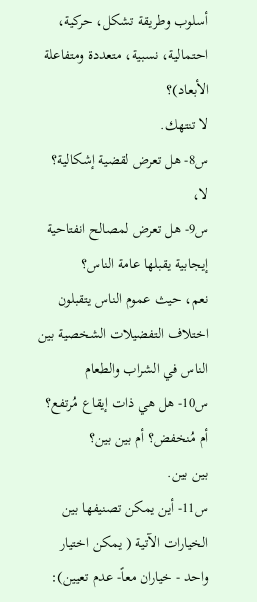أسلوب وطريقة تشكل، حركية، احتمالية، نسبية، متعددة ومتفاعلة الأبعاد)؟
لا تنتهك.
س8- هل تعرض لقضية إشكالية؟
لا،
س9- هل تعرض لمصالح انفتاحية إيجابية يقبلها عامة الناس؟
نعم، حيث عموم الناس يتقبلون اختلاف التفضيلات الشخصية بين الناس في الشراب والطعام
س10- هل هي ذات إيقاع مُرتفع؟ أم مُنخفض؟ أم بين بين؟
بين بين.
س11- أين يمكن تصنيفها بين الخيارات الآتية ( يمكن اختيار واحد - خياران معاً- عدم تعيين):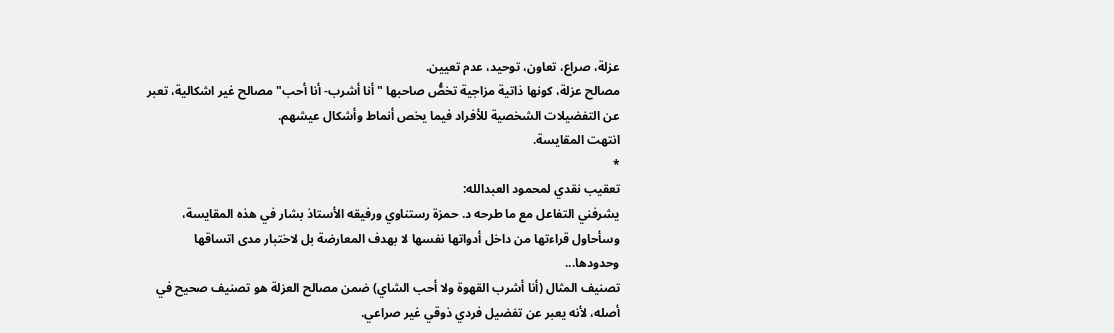عزلة، صراع، تعاون، توحيد، عدم تعيين.
مصالح عزلة، كونها ذاتية مزاجية تخصُّ صاحبها " أنا أشرب- أنا أحب" مصالح غير اشكالية، تعبر عن التفضيلات الشخصية للأفراد فيما يخص أنماط وأشكال عيشهم.
انتهت المقايسة.
*
تعقيب نقدي لمحمود العبدالله:
يشرفني التفاعل مع ما طرحه د. حمزة رستناوي ورفيقه الأستاذ بشار في هذه المقايسة، وسأحاول قراءتها من داخل أدواتها نفسها لا بهدف المعارضة بل لاختبار مدى اتساقها وحدودها...
تصنيف المثال (أنا أشرب القهوة ولا أحب الشاي) ضمن مصالح العزلة هو تصنيف صحيح في أصله، لأنه يعبر عن تفضيل فردي ذوقي غير صراعي.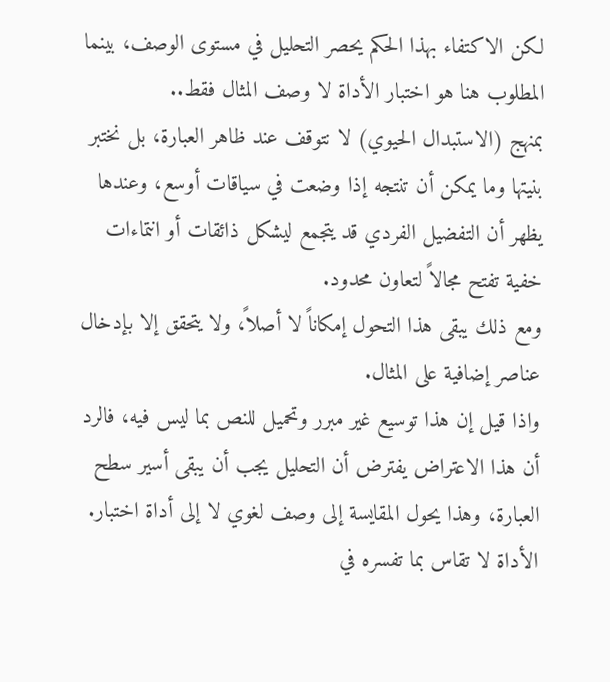لكن الاكتفاء بهذا الحكم يحصر التحليل في مستوى الوصف، بينما المطلوب هنا هو اختبار الأداة لا وصف المثال فقط..
بمنهج (الاستبدال الحيوي) لا نتوقف عند ظاهر العبارة، بل نختبر بنيتها وما يمكن أن تنتجه إذا وضعت في سياقات أوسع، وعندها يظهر أن التفضيل الفردي قد يتجمع ليشكل ذائقات أو انتماءات خفية تفتح مجالاً لتعاون محدود.
ومع ذلك يبقى هذا التحول إمكاناً لا أصلاً، ولا يتحقق إلا بإدخال عناصر إضافية على المثال.
واذا قيل إن هذا توسيع غير مبرر وتحميل للنص بما ليس فيه، فالرد أن هذا الاعتراض يفترض أن التحليل يجب أن يبقى أسير سطح العبارة، وهذا يحول المقايسة إلى وصف لغوي لا إلى أداة اختبار.
الأداة لا تقاس بما تفسره في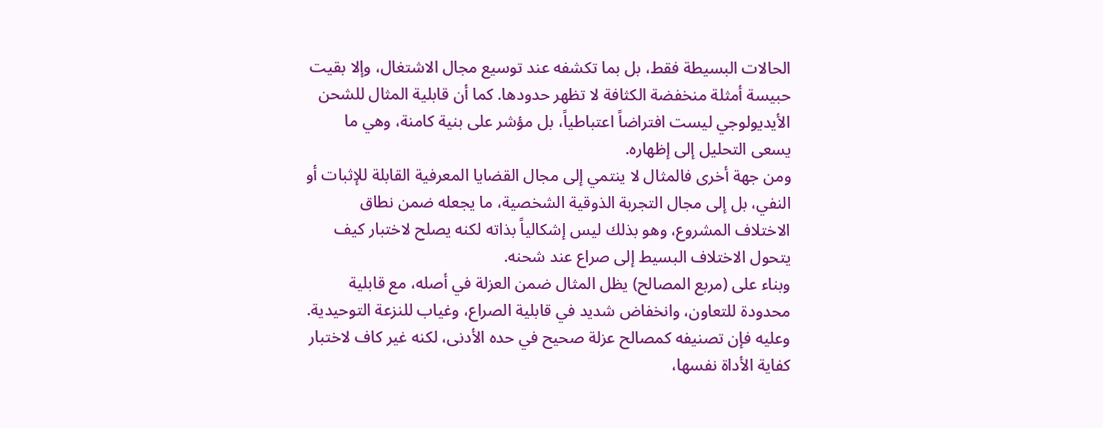الحالات البسيطة فقط، بل بما تكشفه عند توسيع مجال الاشتغال، وإلا بقيت حبيسة أمثلة منخفضة الكثافة لا تظهر حدودها. كما أن قابلية المثال للشحن الأيديولوجي ليست افتراضاً اعتباطياً، بل مؤشر على بنية كامنة، وهي ما يسعى التحليل إلى إظهاره.
ومن جهة أخرى فالمثال لا ينتمي إلى مجال القضايا المعرفية القابلة للإثبات أو النفي، بل إلى مجال التجربة الذوقية الشخصية، ما يجعله ضمن نطاق الاختلاف المشروع، وهو بذلك ليس إشكالياً بذاته لكنه يصلح لاختبار كيف يتحول الاختلاف البسيط إلى صراع عند شحنه.
وبناء على (مربع المصالح) يظل المثال ضمن العزلة في أصله، مع قابلية محدودة للتعاون، وانخفاض شديد في قابلية الصراع، وغياب للنزعة التوحيدية.
وعليه فإن تصنيفه كمصالح عزلة صحيح في حده الأدنى، لكنه غير كاف لاختبار كفاية الأداة نفسها،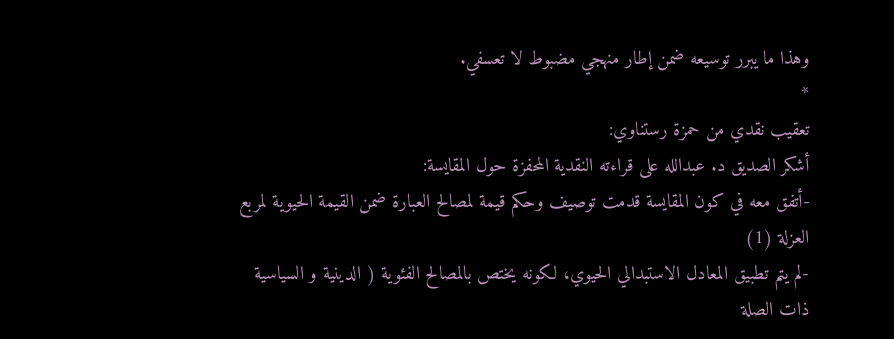وهذا ما يبرر توسيعه ضمن إطار منهجي مضبوط لا تعسفي.
*
تعقيب نقدي من حمزة رستناوي:
أشكر الصديق د. عبدالله على قراءته النقدية المحفزة حول المقايسة:
-أتفق معه في كون المقايسة قدمت توصيف وحكم قيمة لمصالح العبارة ضمن القيمة الحيوية لمربع العزلة (1)
-لم يتم تطبيق المعادل الاستبدالي الحيوي، لكونه يختص بالمصالح الفئوية ( الدينية و السياسية ذات الصلة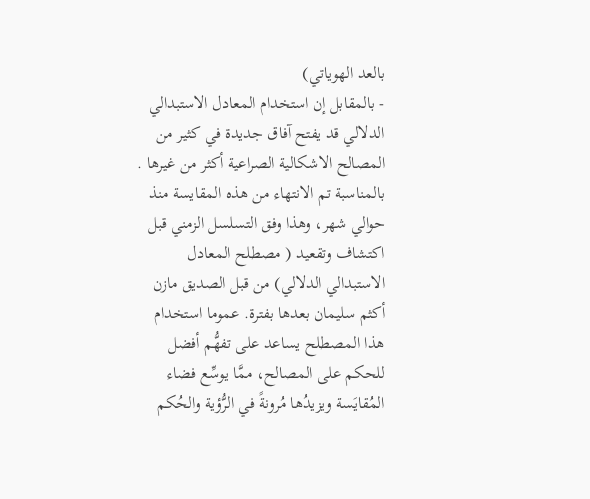بالعد الهوياتي)
- بالمقابل إن استخدام المعادل الاستبدالي الدلالي قد يفتح آفاق جديدة في كثير من المصالح الاشكالية الصراعية أكثر من غيرها . بالمناسبة تم الانتهاء من هذه المقايسة منذ حوالي شهر، وهذا وفق التسلسل الزمني قبل اكتشاف وتقعيد ( مصطلح المعادل الاستبدالي الدلالي) من قبل الصديق مازن أكثم سليمان بعدها بفترة. عموما استخدام هذا المصطلح يساعد على تفهُّم أفضل للحكم على المصالح، ممَّا يوسِّع فضاء المُقايَسة ويزيدُها مُرونةً في الرُّؤية والحُكم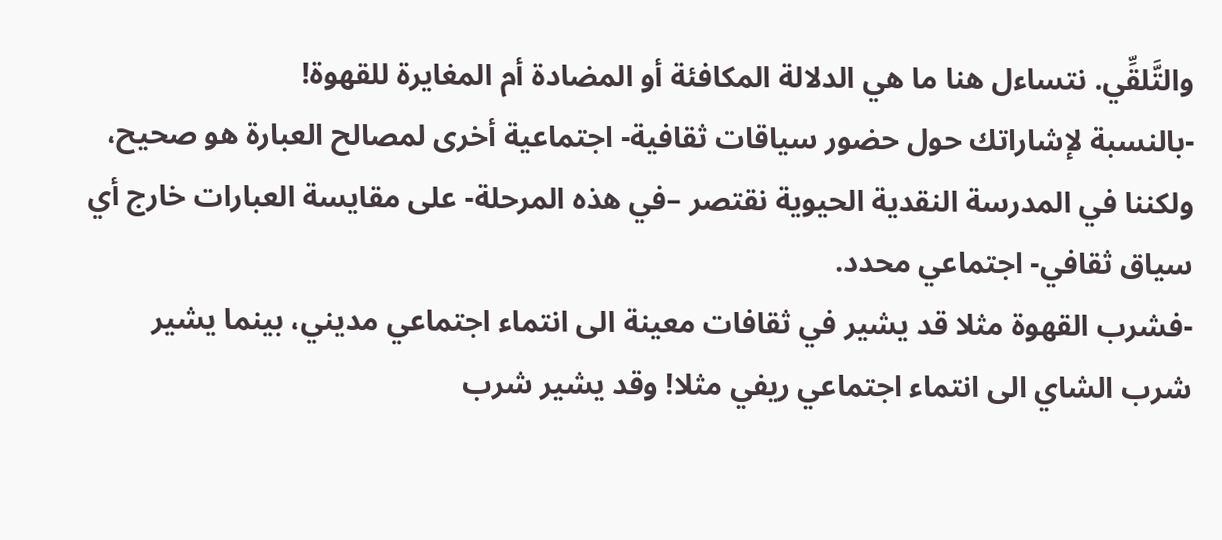والتَّلقِّي. نتساءل هنا ما هي الدلالة المكافئة أو المضادة أم المغايرة للقهوة!
-بالنسبة لإشاراتك حول حضور سياقات ثقافية- اجتماعية أخرى لمصالح العبارة هو صحيح، ولكننا في المدرسة النقدية الحيوية نقتصر –في هذه المرحلة- على مقايسة العبارات خارج أي سياق ثقافي- اجتماعي محدد.
-فشرب القهوة مثلا قد يشير في ثقافات معينة الى انتماء اجتماعي مديني، بينما يشير شرب الشاي الى انتماء اجتماعي ريفي مثلا! وقد يشير شرب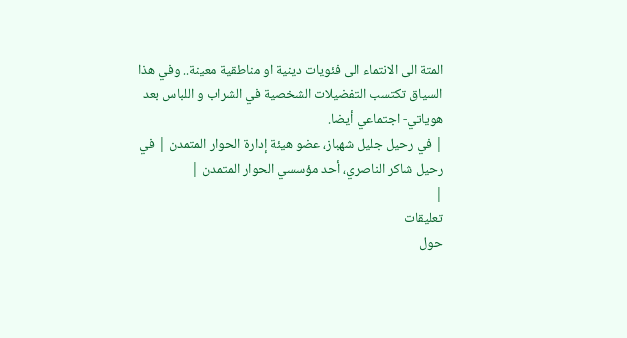المتة الى الانتماء الى فئويات دينية او مناطقية معينة.. وفي هذا السياق تكتسب التفضيلات الشخصية في الشراب و اللباس بعد هوياتي- اجتماعي أيضا.
| في رحيل جليل شهباز، عضو هيئة إدارة الحوار المتمدن | في رحيل شاكر الناصري، أحد مؤسسي الحوار المتمدن |
|
تعليقات
حول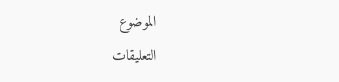الموضوع
التعليقات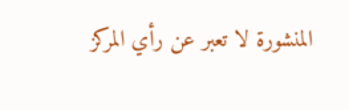المنشورة لا تعبر عن رأي المركز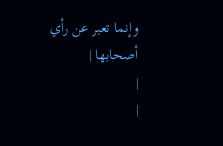وإنما تعبر عن رأي أصحابها |
|
|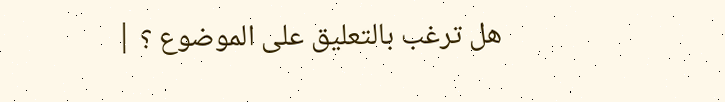هل ترغب بالتعليق على الموضوع ؟ |